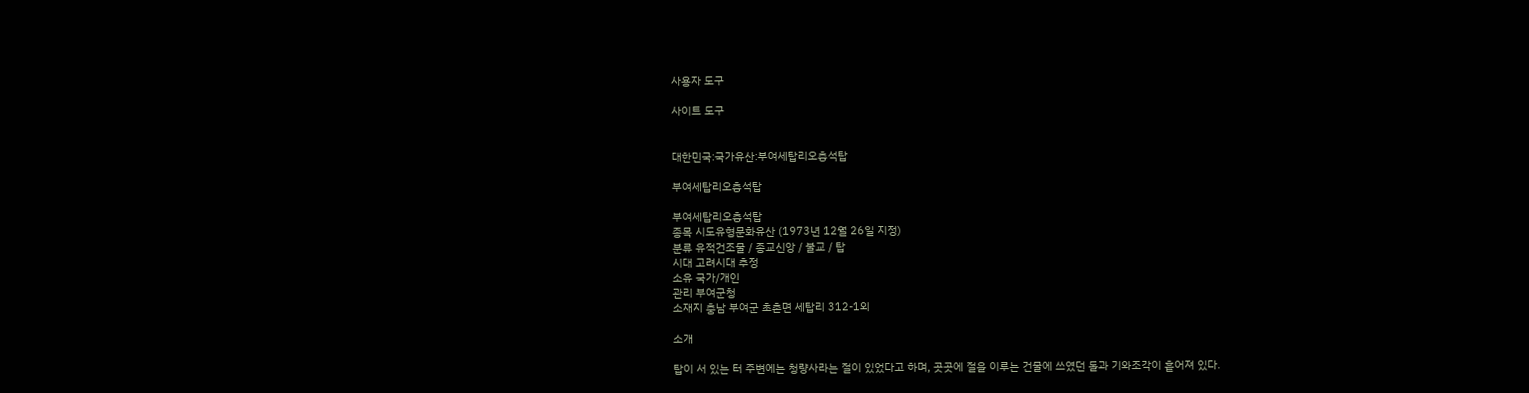사용자 도구

사이트 도구


대한민국:국가유산:부여세탑리오층석탑

부여세탑리오층석탑

부여세탑리오층석탑
종목 시도유형문화유산 (1973년 12월 26일 지정)
분류 유적건조물 / 종교신앙 / 불교 / 탑
시대 고려시대 추정
소유 국가/개인
관리 부여군청
소재지 충남 부여군 초촌면 세탑리 312-1외

소개

탑이 서 있는 터 주변에는 청량사라는 절이 있었다고 하며, 곳곳에 절을 이루는 건물에 쓰였던 돌과 기와조각이 흩어져 있다.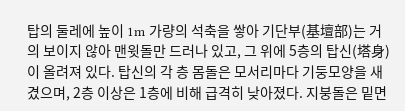탑의 둘레에 높이 1m 가량의 석축을 쌓아 기단부(基壇部)는 거의 보이지 않아 맨윗돌만 드러나 있고, 그 위에 5층의 탑신(塔身)이 올려져 있다. 탑신의 각 층 몸돌은 모서리마다 기둥모양을 새겼으며, 2층 이상은 1층에 비해 급격히 낮아졌다. 지붕돌은 밑면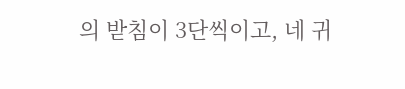의 받침이 3단씩이고, 네 귀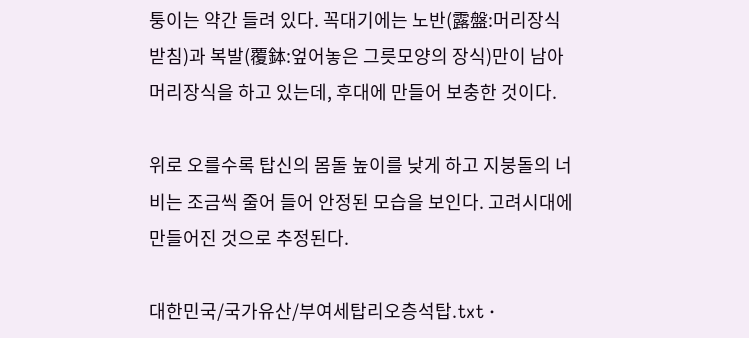퉁이는 약간 들려 있다. 꼭대기에는 노반(露盤:머리장식 받침)과 복발(覆鉢:엎어놓은 그릇모양의 장식)만이 남아 머리장식을 하고 있는데, 후대에 만들어 보충한 것이다.

위로 오를수록 탑신의 몸돌 높이를 낮게 하고 지붕돌의 너비는 조금씩 줄어 들어 안정된 모습을 보인다. 고려시대에 만들어진 것으로 추정된다.

대한민국/국가유산/부여세탑리오층석탑.txt ·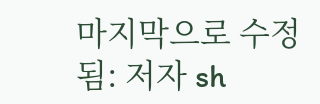마지막으로 수정됨: 저자 sh